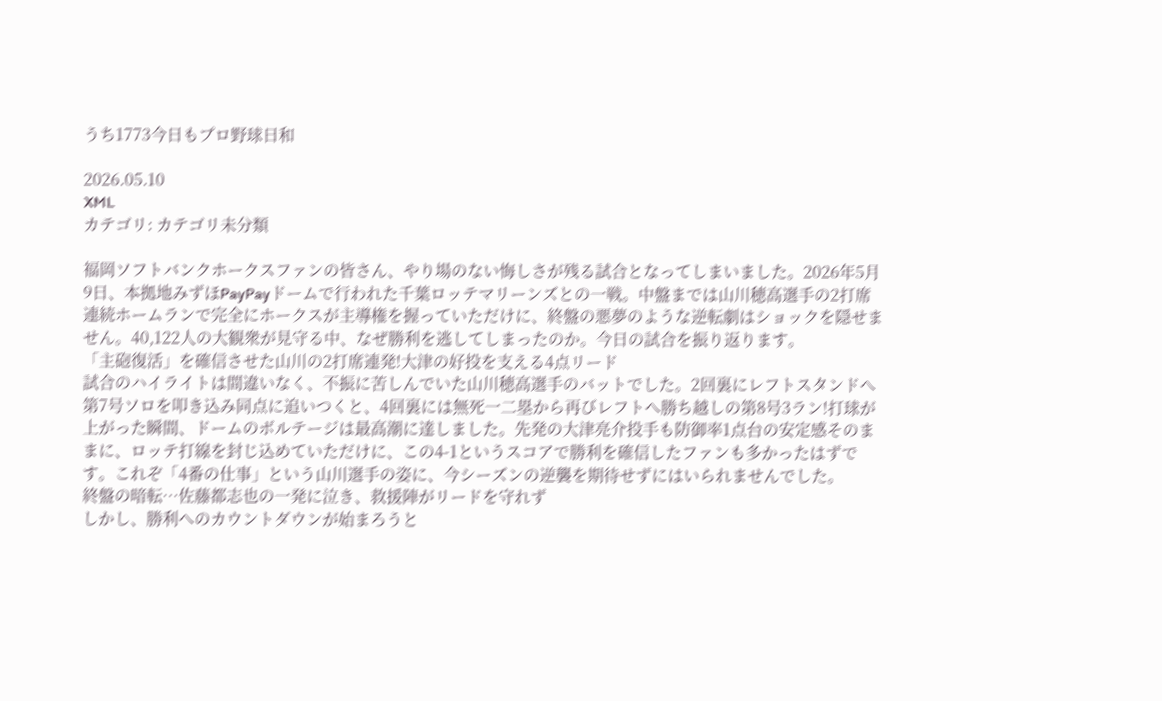うち1773今日もプロ野球日和

2026.05.10
XML
カテゴリ: カテゴリ未分類

福岡ソフトバンクホークスファンの皆さん、やり場のない悔しさが残る試合となってしまいました。2026年5月9日、本拠地みずほPayPayドームで行われた千葉ロッテマリーンズとの一戦。中盤までは山川穂高選手の2打席連続ホームランで完全にホークスが主導権を握っていただけに、終盤の悪夢のような逆転劇はショックを隠せません。40,122人の大観衆が見守る中、なぜ勝利を逃してしまったのか。今日の試合を振り返ります。
「主砲復活」を確信させた山川の2打席連発!大津の好投を支える4点リード
試合のハイライトは間違いなく、不振に苦しんでいた山川穂高選手のバットでした。2回裏にレフトスタンドへ第7号ソロを叩き込み同点に追いつくと、4回裏には無死一二塁から再びレフトへ勝ち越しの第8号3ラン!打球が上がった瞬間、ドームのボルテージは最高潮に達しました。先発の大津亮介投手も防御率1点台の安定感そのままに、ロッテ打線を封じ込めていただけに、この4-1というスコアで勝利を確信したファンも多かったはずです。これぞ「4番の仕事」という山川選手の姿に、今シーズンの逆襲を期待せずにはいられませんでした。
終盤の暗転…佐藤都志也の一発に泣き、救援陣がリードを守れず
しかし、勝利へのカウントダウンが始まろうと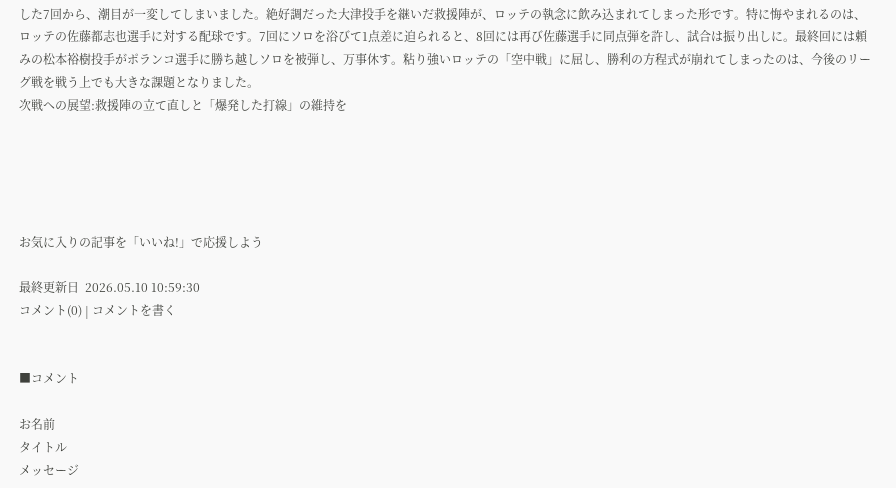した7回から、潮目が一変してしまいました。絶好調だった大津投手を継いだ救援陣が、ロッテの執念に飲み込まれてしまった形です。特に悔やまれるのは、ロッテの佐藤都志也選手に対する配球です。7回にソロを浴びて1点差に迫られると、8回には再び佐藤選手に同点弾を許し、試合は振り出しに。最終回には頼みの松本裕樹投手がポランコ選手に勝ち越しソロを被弾し、万事休す。粘り強いロッテの「空中戦」に屈し、勝利の方程式が崩れてしまったのは、今後のリーグ戦を戦う上でも大きな課題となりました。
次戦への展望:救援陣の立て直しと「爆発した打線」の維持を





お気に入りの記事を「いいね!」で応援しよう

最終更新日  2026.05.10 10:59:30
コメント(0) | コメントを書く


■コメント

お名前
タイトル
メッセージ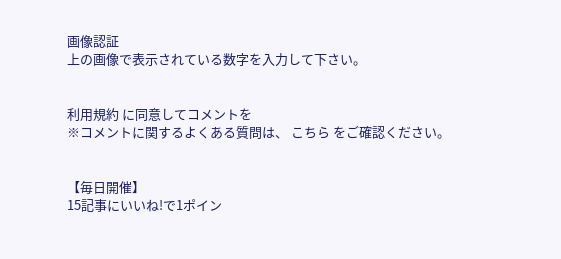画像認証
上の画像で表示されている数字を入力して下さい。


利用規約 に同意してコメントを
※コメントに関するよくある質問は、 こちら をご確認ください。


【毎日開催】
15記事にいいね!で1ポイン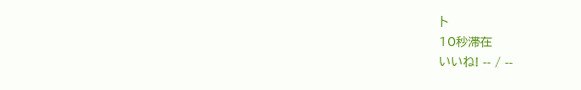ト
10秒滞在
いいね! -- / --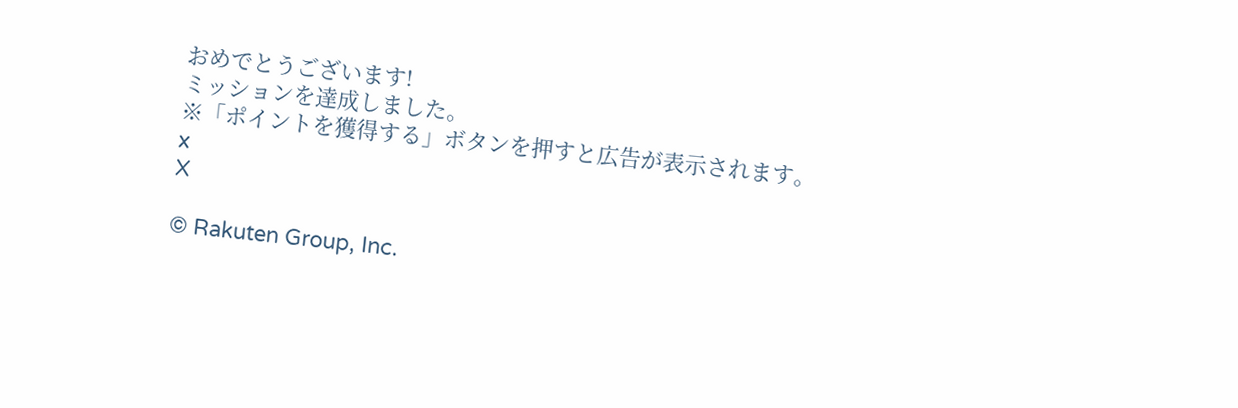おめでとうございます!
ミッションを達成しました。
※「ポイントを獲得する」ボタンを押すと広告が表示されます。
x
X

© Rakuten Group, Inc.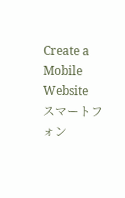Create a Mobile Website
スマートフォン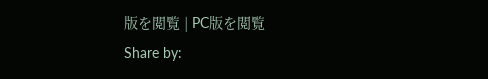版を閲覧 | PC版を閲覧
Share by: